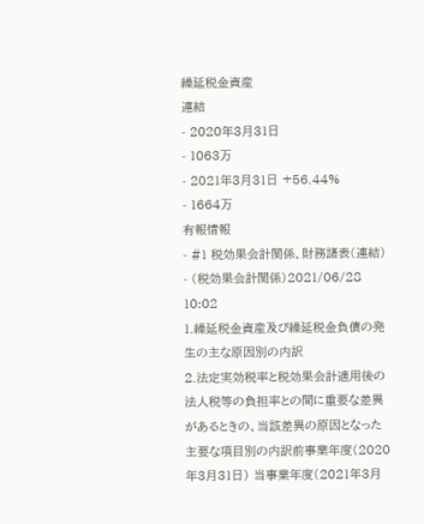繰延税金資産
連結
- 2020年3月31日
- 1063万
- 2021年3月31日 +56.44%
- 1664万
有報情報
- #1 税効果会計関係、財務諸表(連結)
- (税効果会計関係)2021/06/28 10:02
1.繰延税金資産及び繰延税金負債の発生の主な原因別の内訳
2.法定実効税率と税効果会計適用後の法人税等の負担率との間に重要な差異があるときの、当該差異の原因となった主要な項目別の内訳前事業年度(2020年3月31日) 当事業年度(2021年3月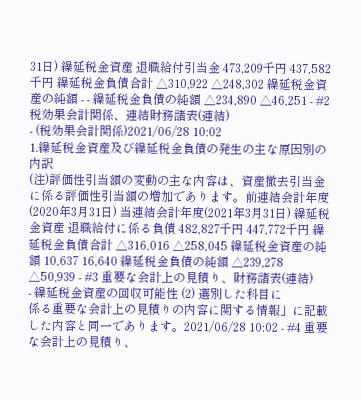31日) 繰延税金資産 退職給付引当金 473,209千円 437,582千円 繰延税金負債合計 △310,922 △248,302 繰延税金資産の純額 - - 繰延税金負債の純額 △234,890 △46,251 - #2 税効果会計関係、連結財務諸表(連結)
- (税効果会計関係)2021/06/28 10:02
1.繰延税金資産及び繰延税金負債の発生の主な原因別の内訳
(注)評価性引当額の変動の主な内容は、資産撤去引当金に係る評価性引当額の増加であります。前連結会計年度(2020年3月31日) 当連結会計年度(2021年3月31日) 繰延税金資産 退職給付に係る負債 482,827千円 447,772千円 繰延税金負債合計 △316,016 △258,045 繰延税金資産の純額 10,637 16,640 繰延税金負債の純額 △239,278 △50,939 - #3 重要な会計上の見積り、財務諸表(連結)
- 繰延税金資産の回収可能性 (2) 選別した科目に
係る重要な会計上の見積りの内容に関する情報」に記載した内容と同一であります。2021/06/28 10:02 - #4 重要な会計上の見積り、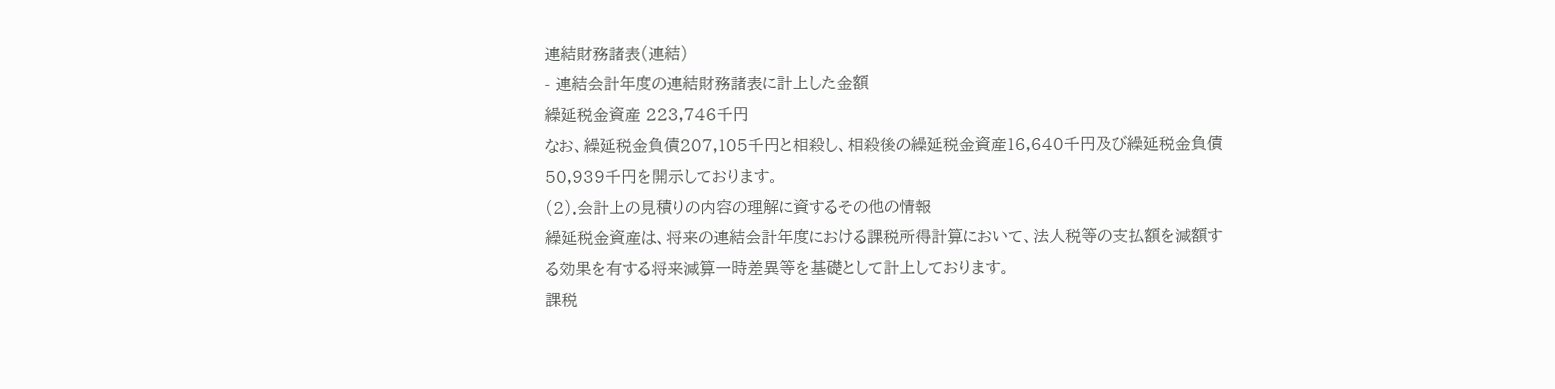連結財務諸表(連結)
- 連結会計年度の連結財務諸表に計上した金額
繰延税金資産 223,746千円
なお、繰延税金負債207,105千円と相殺し、相殺後の繰延税金資産16,640千円及び繰延税金負債
50,939千円を開示しております。
(2).会計上の見積りの内容の理解に資するその他の情報
繰延税金資産は、将来の連結会計年度における課税所得計算において、法人税等の支払額を減額する効果を有する将来減算一時差異等を基礎として計上しております。
課税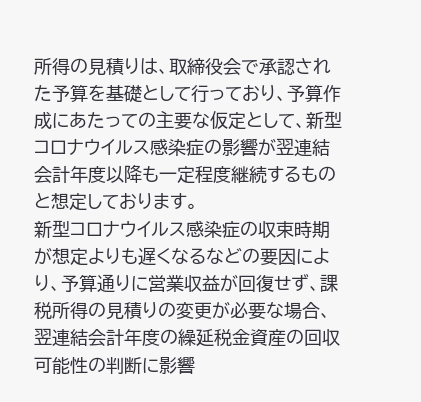所得の見積りは、取締役会で承認された予算を基礎として行っており、予算作成にあたっての主要な仮定として、新型コロナウイルス感染症の影響が翌連結会計年度以降も一定程度継続するものと想定しております。
新型コロナウイルス感染症の収束時期が想定よりも遅くなるなどの要因により、予算通りに営業収益が回復せず、課税所得の見積りの変更が必要な場合、翌連結会計年度の繰延税金資産の回収可能性の判断に影響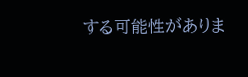する可能性がありま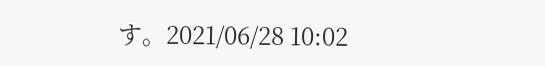す。2021/06/28 10:02